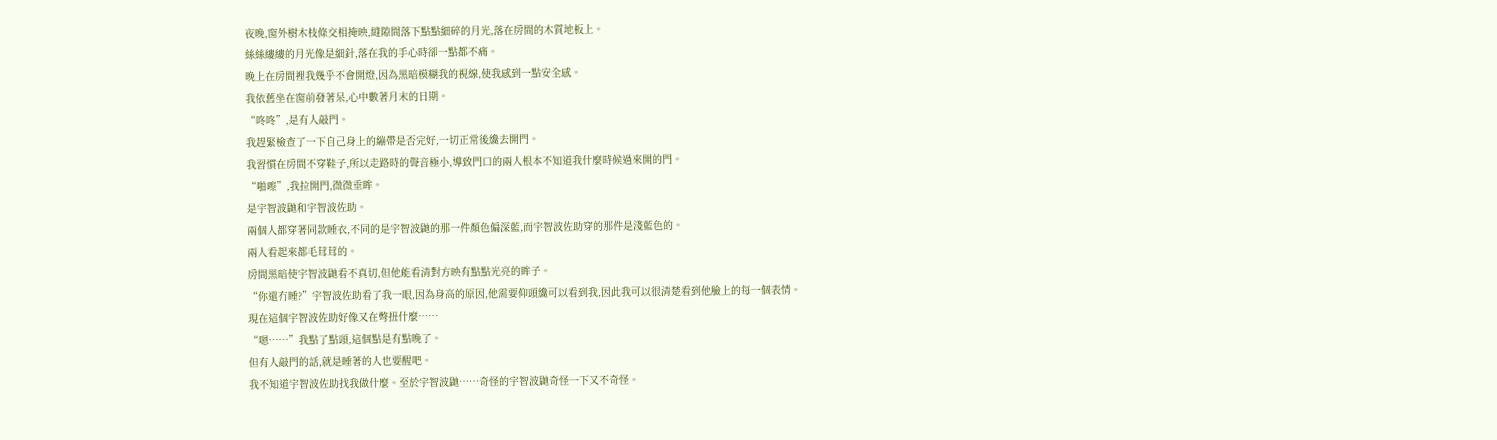夜晚,窗外樹木枝條交相掩映,縫隙間落下點點細碎的月光,落在房間的木質地板上。
絲絲縷縷的月光像是細針,落在我的手心時卻一點都不痛。
晚上在房間裡我幾乎不會開燈,因為黑暗模糊我的視線,使我感到一點安全感。
我依舊坐在窗前發著呆,心中數著月末的日期。
“咚咚”,是有人敲門。
我趕緊檢查了一下自己身上的繃帶是否完好,一切正常後纔去開門。
我習慣在房間不穿鞋子,所以走路時的聲音極小,導致門口的兩人根本不知道我什麼時候過來開的門。
“啪嚓”,我拉開門,微微垂眸。
是宇智波鼬和宇智波佐助。
兩個人都穿著同款睡衣,不同的是宇智波鼬的那一件顏色偏深藍,而宇智波佐助穿的那件是淺藍色的。
兩人看起來都毛茸茸的。
房間黑暗使宇智波鼬看不真切,但他能看清對方映有點點光亮的眸子。
“你還冇睡?”宇智波佐助看了我一眼,因為身高的原因,他需要仰頭纔可以看到我,因此我可以很清楚看到他臉上的每一個表情。
現在這個宇智波佐助好像又在彆扭什麼……
“嗯……”我點了點頭,這個點是有點晚了。
但有人敲門的話,就是睡著的人也要醒吧。
我不知道宇智波佐助找我做什麼。至於宇智波鼬……奇怪的宇智波鼬奇怪一下又不奇怪。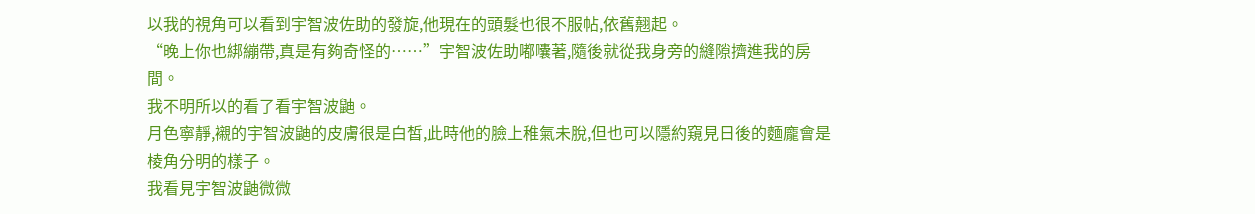以我的視角可以看到宇智波佐助的發旋,他現在的頭髮也很不服帖,依舊翹起。
“晚上你也綁繃帶,真是有夠奇怪的……”宇智波佐助嘟囔著,隨後就從我身旁的縫隙擠進我的房間。
我不明所以的看了看宇智波鼬。
月色寧靜,襯的宇智波鼬的皮膚很是白皙,此時他的臉上稚氣未脫,但也可以隱約窺見日後的麵龐會是棱角分明的樣子。
我看見宇智波鼬微微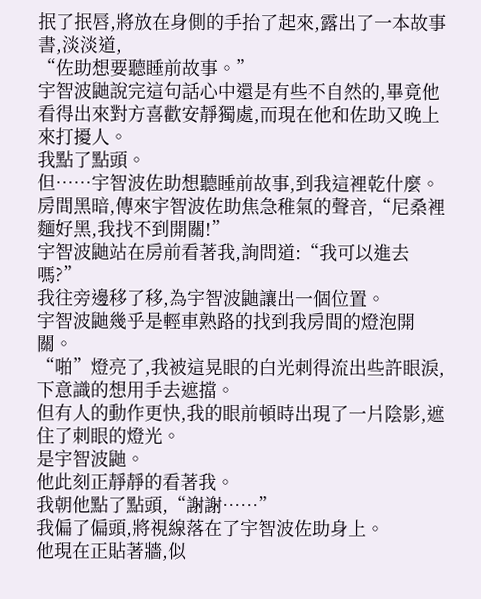抿了抿唇,將放在身側的手抬了起來,露出了一本故事書,淡淡道,
“佐助想要聽睡前故事。”
宇智波鼬說完這句話心中還是有些不自然的,畢竟他看得出來對方喜歡安靜獨處,而現在他和佐助又晚上來打擾人。
我點了點頭。
但……宇智波佐助想聽睡前故事,到我這裡乾什麼。
房間黑暗,傳來宇智波佐助焦急稚氣的聲音,“尼桑裡麵好黑,我找不到開關!”
宇智波鼬站在房前看著我,詢問道:“我可以進去嗎?”
我往旁邊移了移,為宇智波鼬讓出一個位置。
宇智波鼬幾乎是輕車熟路的找到我房間的燈泡開關。
“啪”燈亮了,我被這晃眼的白光刺得流出些許眼淚,下意識的想用手去遮擋。
但有人的動作更快,我的眼前頓時出現了一片陰影,遮住了刺眼的燈光。
是宇智波鼬。
他此刻正靜靜的看著我。
我朝他點了點頭,“謝謝……”
我偏了偏頭,將視線落在了宇智波佐助身上。
他現在正貼著牆,似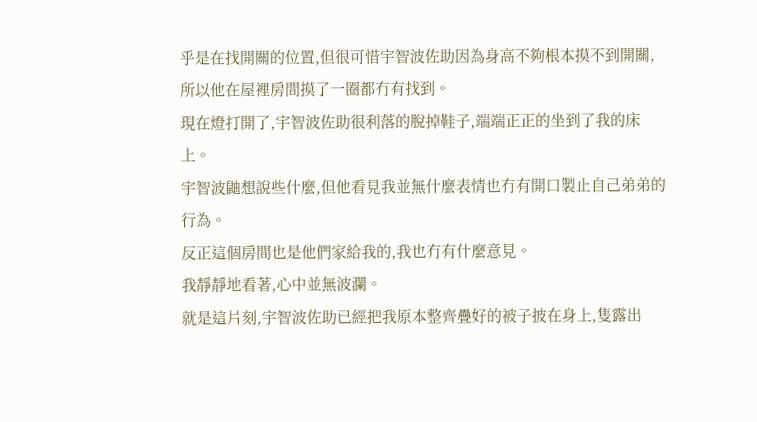乎是在找開關的位置,但很可惜宇智波佐助因為身高不夠根本摸不到開關,所以他在屋裡房間摸了一圈都冇有找到。
現在燈打開了,宇智波佐助很利落的脫掉鞋子,端端正正的坐到了我的床上。
宇智波鼬想說些什麼,但他看見我並無什麼表情也冇有開口製止自己弟弟的行為。
反正這個房間也是他們家給我的,我也冇有什麼意見。
我靜靜地看著,心中並無波瀾。
就是這片刻,宇智波佐助已經把我原本整齊疊好的被子披在身上,隻露出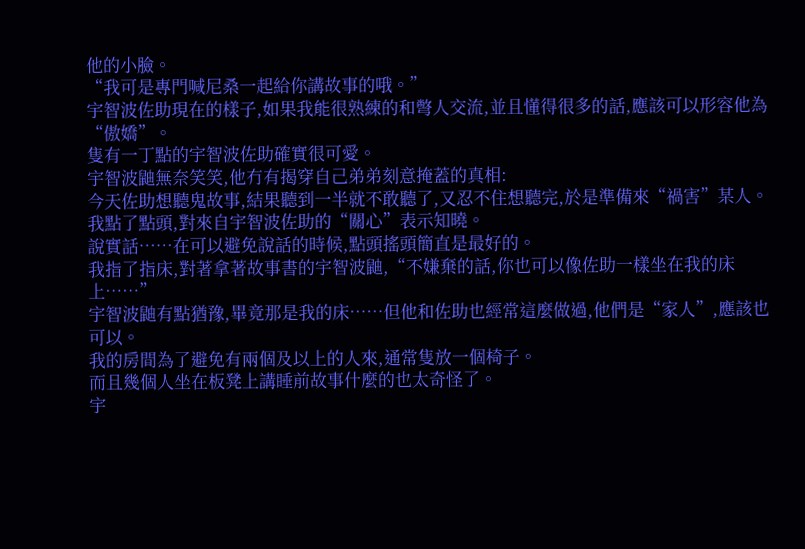他的小臉。
“我可是專門喊尼桑一起給你講故事的哦。”
宇智波佐助現在的樣子,如果我能很熟練的和彆人交流,並且懂得很多的話,應該可以形容他為“傲嬌”。
隻有一丁點的宇智波佐助確實很可愛。
宇智波鼬無奈笑笑,他冇有揭穿自己弟弟刻意掩蓋的真相:
今天佐助想聽鬼故事,結果聽到一半就不敢聽了,又忍不住想聽完,於是準備來“禍害”某人。
我點了點頭,對來自宇智波佐助的“關心”表示知曉。
說實話……在可以避免說話的時候,點頭搖頭簡直是最好的。
我指了指床,對著拿著故事書的宇智波鼬,“不嫌棄的話,你也可以像佐助一樣坐在我的床上……”
宇智波鼬有點猶豫,畢竟那是我的床……但他和佐助也經常這麼做過,他們是“家人”,應該也可以。
我的房間為了避免有兩個及以上的人來,通常隻放一個椅子。
而且幾個人坐在板凳上講睡前故事什麼的也太奇怪了。
宇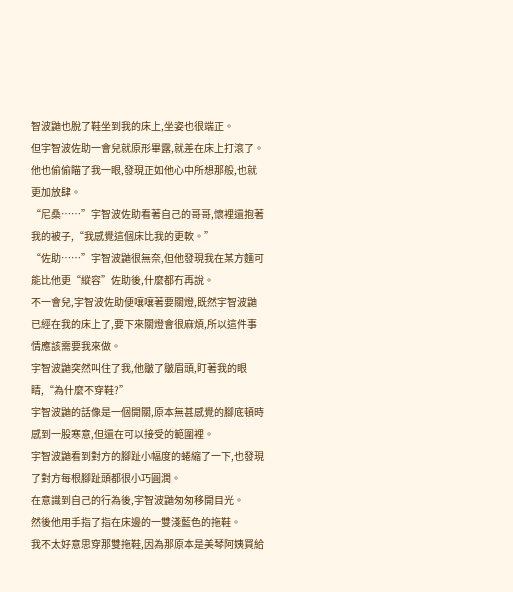智波鼬也脫了鞋坐到我的床上,坐姿也很端正。
但宇智波佐助一會兒就原形畢露,就差在床上打滾了。他也偷偷瞄了我一眼,發現正如他心中所想那般,也就更加放肆。
“尼桑……”宇智波佐助看著自己的哥哥,懷裡還抱著我的被子,“我感覺這個床比我的更軟。”
“佐助……”宇智波鼬很無奈,但他發現我在某方麵可能比他更“縱容”佐助後,什麼都冇再說。
不一會兒,宇智波佐助便嚷嚷著要關燈,既然宇智波鼬已經在我的床上了,要下來關燈會很麻煩,所以這件事情應該需要我來做。
宇智波鼬突然叫住了我,他皺了皺眉頭,盯著我的眼睛,“為什麼不穿鞋?”
宇智波鼬的話像是一個開關,原本無甚感覺的腳底頓時感到一股寒意,但還在可以接受的範圍裡。
宇智波鼬看到對方的腳趾小幅度的蜷縮了一下,也發現了對方每根腳趾頭都很小巧圓潤。
在意識到自己的行為後,宇智波鼬匆匆移開目光。
然後他用手指了指在床邊的一雙淺藍色的拖鞋。
我不太好意思穿那雙拖鞋,因為那原本是美琴阿姨買給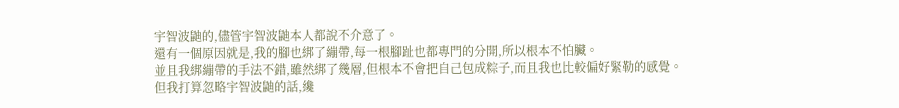宇智波鼬的,儘管宇智波鼬本人都說不介意了。
還有一個原因就是,我的腳也綁了繃帶,每一根腳趾也都專門的分開,所以根本不怕臟。
並且我綁繃帶的手法不錯,雖然綁了幾層,但根本不會把自己包成粽子,而且我也比較偏好緊勒的感覺。
但我打算忽略宇智波鼬的話,纔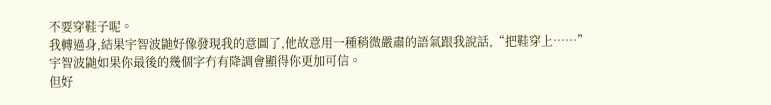不要穿鞋子呢。
我轉過身,結果宇智波鼬好像發現我的意圖了,他故意用一種稍微嚴肅的語氣跟我說話,“把鞋穿上……”
宇智波鼬如果你最後的幾個字冇有降調會顯得你更加可信。
但好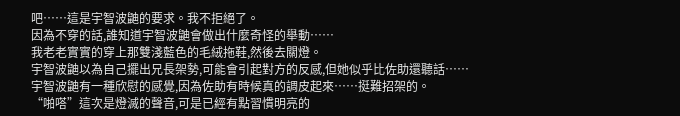吧……這是宇智波鼬的要求。我不拒絕了。
因為不穿的話,誰知道宇智波鼬會做出什麼奇怪的舉動……
我老老實實的穿上那雙淺藍色的毛絨拖鞋,然後去關燈。
宇智波鼬以為自己擺出兄長架勢,可能會引起對方的反感,但她似乎比佐助還聽話……
宇智波鼬有一種欣慰的感覺,因為佐助有時候真的調皮起來……挺難招架的。
“啪嗒”這次是燈滅的聲音,可是已經有點習慣明亮的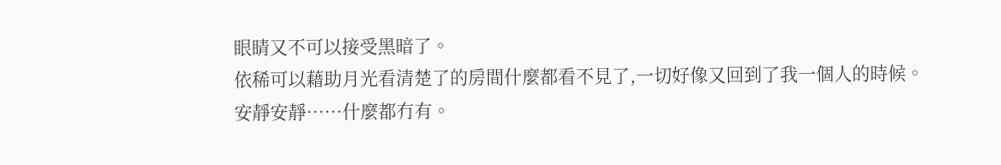眼睛又不可以接受黑暗了。
依稀可以藉助月光看清楚了的房間什麼都看不見了,一切好像又回到了我一個人的時候。
安靜安靜……什麼都冇有。